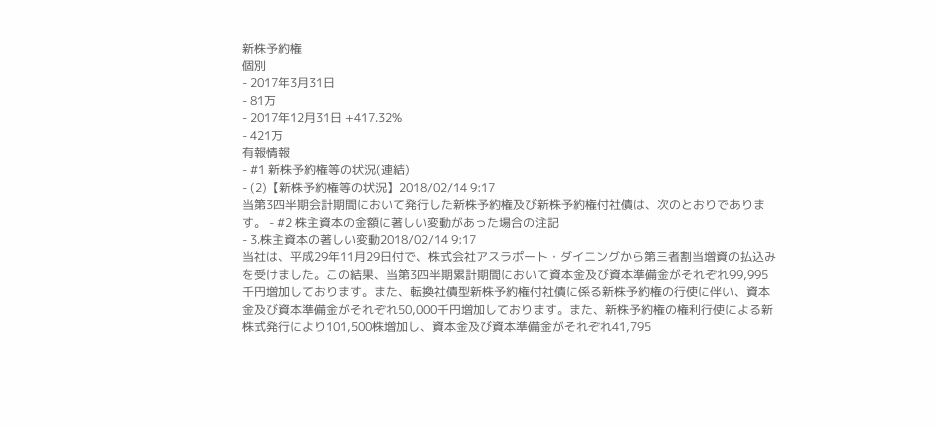新株予約権
個別
- 2017年3月31日
- 81万
- 2017年12月31日 +417.32%
- 421万
有報情報
- #1 新株予約権等の状況(連結)
- (2)【新株予約権等の状況】2018/02/14 9:17
当第3四半期会計期間において発行した新株予約権及び新株予約権付社債は、次のとおりであります。 - #2 株主資本の金額に著しい変動があった場合の注記
- 3.株主資本の著しい変動2018/02/14 9:17
当社は、平成29年11月29日付で、株式会社アスラポート・ダイニングから第三者割当増資の払込みを受けました。この結果、当第3四半期累計期間において資本金及び資本準備金がそれぞれ99,995千円増加しております。また、転換社債型新株予約権付社債に係る新株予約権の行使に伴い、資本金及び資本準備金がそれぞれ50,000千円増加しております。また、新株予約権の権利行使による新株式発行により101,500株増加し、資本金及び資本準備金がそれぞれ41,795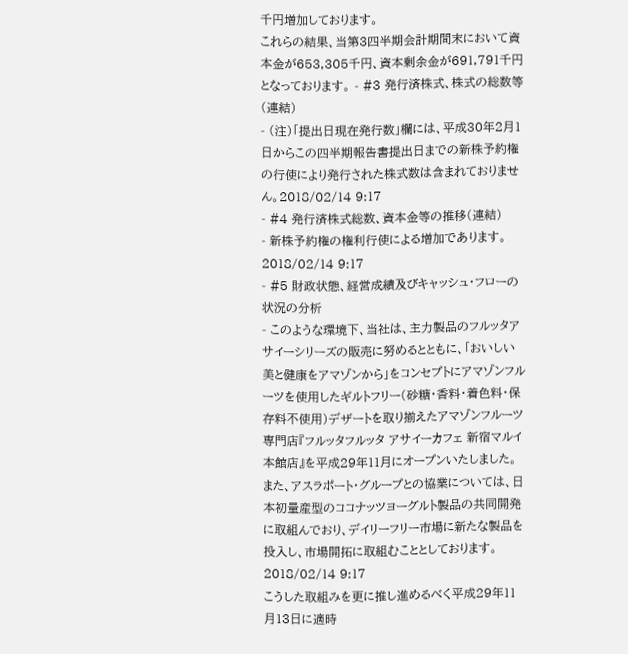千円増加しております。
これらの結果、当第3四半期会計期間末において資本金が653,305千円、資本剰余金が691,791千円となっております。 - #3 発行済株式、株式の総数等(連結)
- (注)「提出日現在発行数」欄には、平成30年2月1日からこの四半期報告書提出日までの新株予約権の行使により発行された株式数は含まれておりません。2018/02/14 9:17
- #4 発行済株式総数、資本金等の推移(連結)
- 新株予約権の権利行使による増加であります。2018/02/14 9:17
- #5 財政状態、経営成績及びキャッシュ・フローの状況の分析
- このような環境下、当社は、主力製品のフルッタアサイーシリーズの販売に努めるとともに、「おいしい美と健康をアマゾンから」をコンセプトにアマゾンフルーツを使用したギルトフリー(砂糖・香料・着色料・保存料不使用)デザートを取り揃えたアマゾンフルーツ専門店『フルッタフルッタ アサイーカフェ 新宿マルイ 本館店』を平成29年11月にオープンいたしました。また、アスラポート・グループとの協業については、日本初量産型のココナッツヨーグルト製品の共同開発に取組んでおり、デイリーフリー市場に新たな製品を投入し、市場開拓に取組むこととしております。2018/02/14 9:17
こうした取組みを更に推し進めるべく平成29年11月13日に適時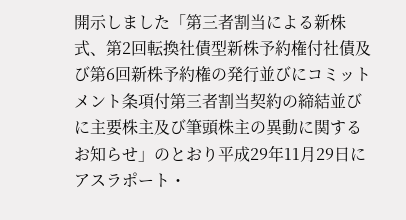開示しました「第三者割当による新株式、第2回転換社債型新株予約権付社債及び第6回新株予約権の発行並びにコミットメント条項付第三者割当契約の締結並びに主要株主及び筆頭株主の異動に関するお知らせ」のとおり平成29年11月29日にアスラポート・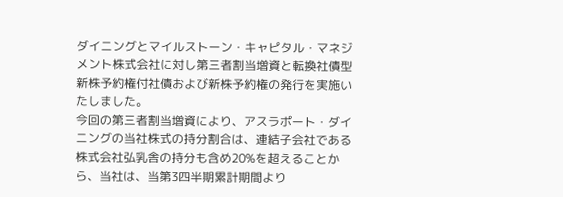ダイニングとマイルストーン・キャピタル・マネジメント株式会社に対し第三者割当増資と転換社債型新株予約権付社債および新株予約権の発行を実施いたしました。
今回の第三者割当増資により、アスラポート・ダイニングの当社株式の持分割合は、連結子会社である株式会社弘乳舎の持分も含め20%を超えることから、当社は、当第3四半期累計期間より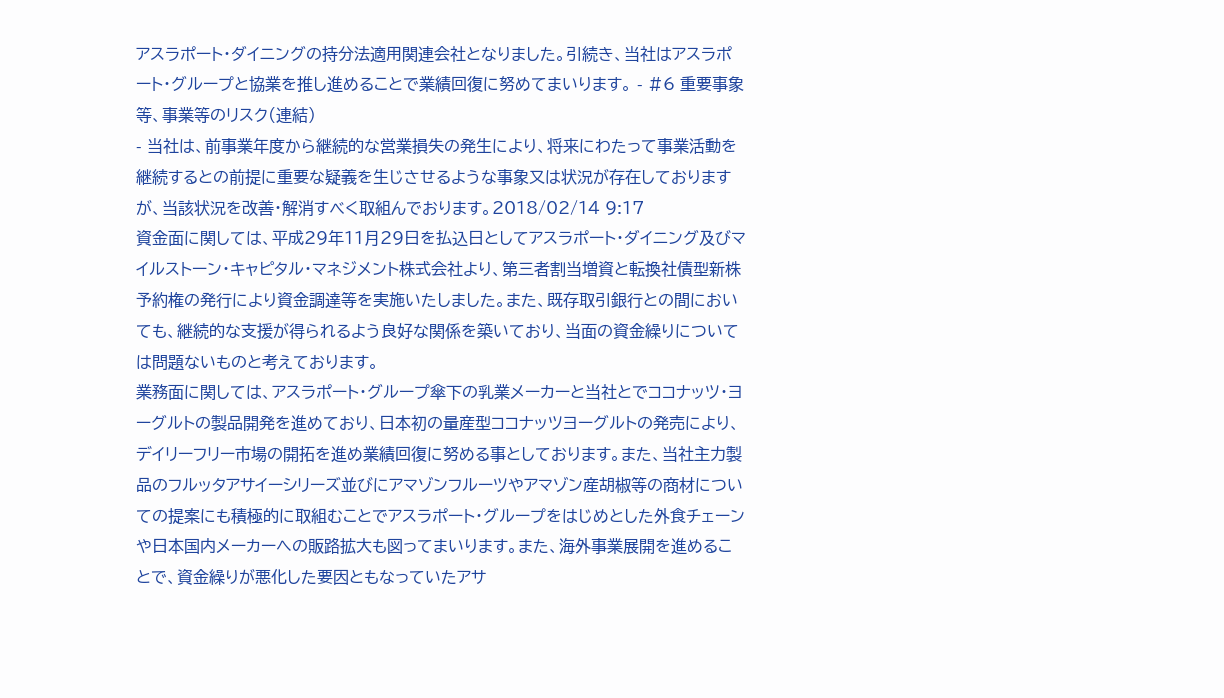アスラポート・ダイニングの持分法適用関連会社となりました。引続き、当社はアスラポート・グループと協業を推し進めることで業績回復に努めてまいります。 - #6 重要事象等、事業等のリスク(連結)
- 当社は、前事業年度から継続的な営業損失の発生により、将来にわたって事業活動を継続するとの前提に重要な疑義を生じさせるような事象又は状況が存在しておりますが、当該状況を改善・解消すべく取組んでおります。2018/02/14 9:17
資金面に関しては、平成29年11月29日を払込日としてアスラポート・ダイニング及びマイルストーン・キャピタル・マネジメント株式会社より、第三者割当増資と転換社債型新株予約権の発行により資金調達等を実施いたしました。また、既存取引銀行との間においても、継続的な支援が得られるよう良好な関係を築いており、当面の資金繰りについては問題ないものと考えております。
業務面に関しては、アスラポート・グループ傘下の乳業メーカーと当社とでココナッツ・ヨーグルトの製品開発を進めており、日本初の量産型ココナッツヨーグルトの発売により、デイリーフリー市場の開拓を進め業績回復に努める事としております。また、当社主力製品のフルッタアサイーシリーズ並びにアマゾンフルーツやアマゾン産胡椒等の商材についての提案にも積極的に取組むことでアスラポート・グループをはじめとした外食チェーンや日本国内メーカーへの販路拡大も図ってまいります。また、海外事業展開を進めることで、資金繰りが悪化した要因ともなっていたアサ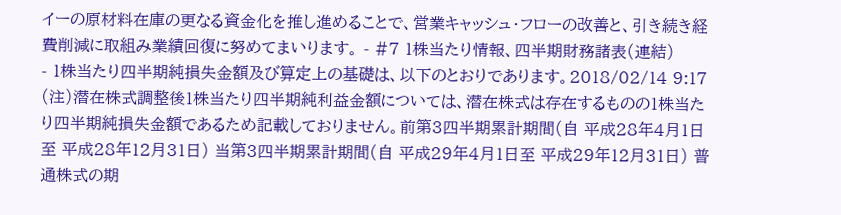イーの原材料在庫の更なる資金化を推し進めることで、営業キャッシュ・フローの改善と、引き続き経費削減に取組み業績回復に努めてまいります。 - #7 1株当たり情報、四半期財務諸表(連結)
- 1株当たり四半期純損失金額及び算定上の基礎は、以下のとおりであります。2018/02/14 9:17
(注)潜在株式調整後1株当たり四半期純利益金額については、潜在株式は存在するものの1株当たり四半期純損失金額であるため記載しておりません。前第3四半期累計期間(自 平成28年4月1日至 平成28年12月31日) 当第3四半期累計期間(自 平成29年4月1日至 平成29年12月31日) 普通株式の期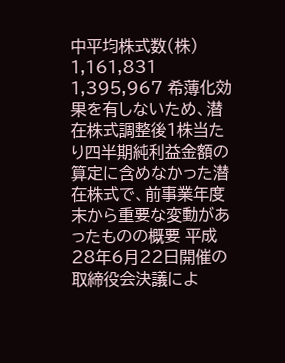中平均株式数(株) 1,161,831 1,395,967 希薄化効果を有しないため、潜在株式調整後1株当たり四半期純利益金額の算定に含めなかった潜在株式で、前事業年度末から重要な変動があったものの概要 平成28年6月22日開催の取締役会決議によ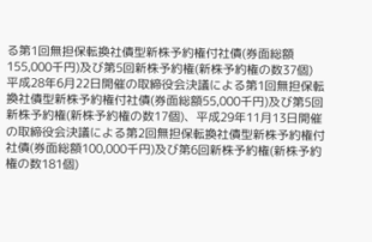る第1回無担保転換社債型新株予約権付社債(券面総額155,000千円)及び第5回新株予約権(新株予約権の数37個) 平成28年6月22日開催の取締役会決議による第1回無担保転換社債型新株予約権付社債(券面総額55,000千円)及び第5回新株予約権(新株予約権の数17個)、平成29年11月13日開催の取締役会決議による第2回無担保転換社債型新株予約権付社債(券面総額100,000千円)及び第6回新株予約権(新株予約権の数181個)